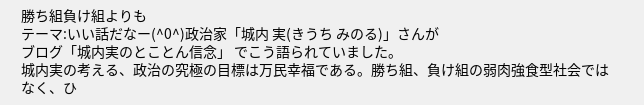勝ち組負け組よりも
テーマ:いい話だなー(^0^)政治家「城内 実(きうち みのる)」さんが
ブログ「城内実のとことん信念」 でこう語られていました。
城内実の考える、政治の究極の目標は万民幸福である。勝ち組、負け組の弱肉強食型社会ではなく、ひ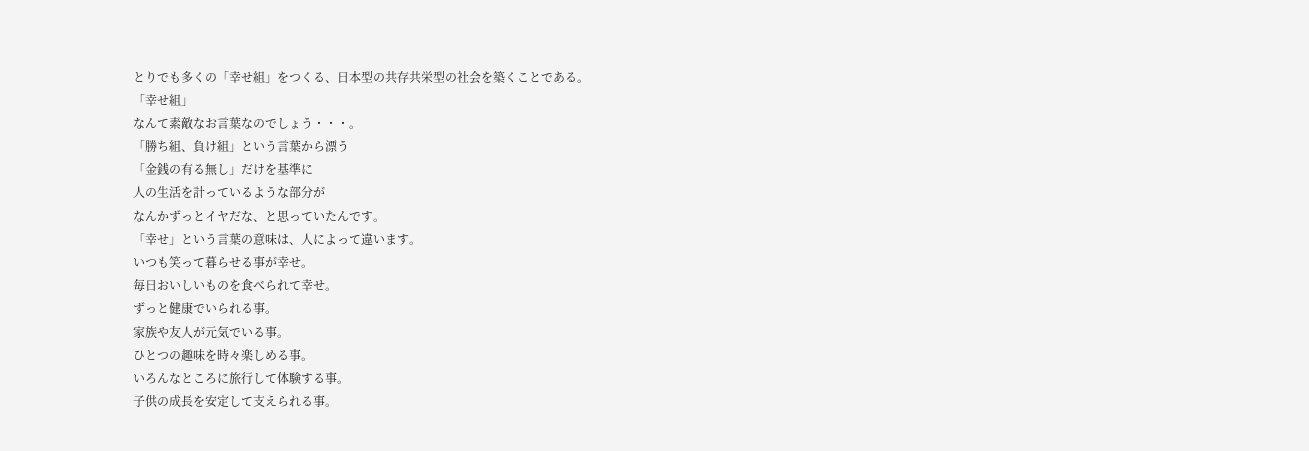とりでも多くの「幸せ組」をつくる、日本型の共存共栄型の社会を築くことである。
「幸せ組」
なんて素敵なお言葉なのでしょう・・・。
「勝ち組、負け組」という言葉から漂う
「金銭の有る無し」だけを基準に
人の生活を計っているような部分が
なんかずっとイヤだな、と思っていたんです。
「幸せ」という言葉の意味は、人によって違います。
いつも笑って暮らせる事が幸せ。
毎日おいしいものを食べられて幸せ。
ずっと健康でいられる事。
家族や友人が元気でいる事。
ひとつの趣味を時々楽しめる事。
いろんなところに旅行して体験する事。
子供の成長を安定して支えられる事。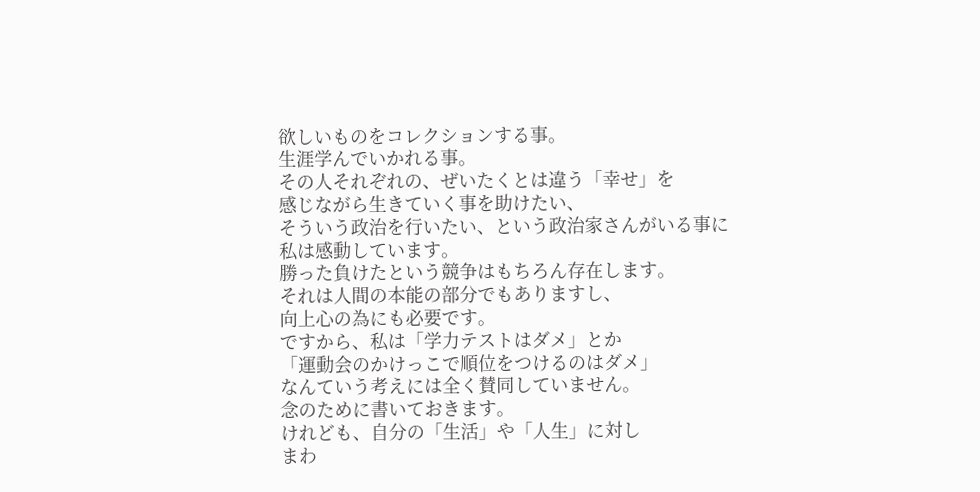欲しいものをコレクションする事。
生涯学んでいかれる事。
その人それぞれの、ぜいたくとは違う「幸せ」を
感じながら生きていく事を助けたい、
そういう政治を行いたい、という政治家さんがいる事に
私は感動しています。
勝った負けたという競争はもちろん存在します。
それは人間の本能の部分でもありますし、
向上心の為にも必要です。
ですから、私は「学力テストはダメ」とか
「運動会のかけっこで順位をつけるのはダメ」
なんていう考えには全く賛同していません。
念のために書いておきます。
けれども、自分の「生活」や「人生」に対し
まわ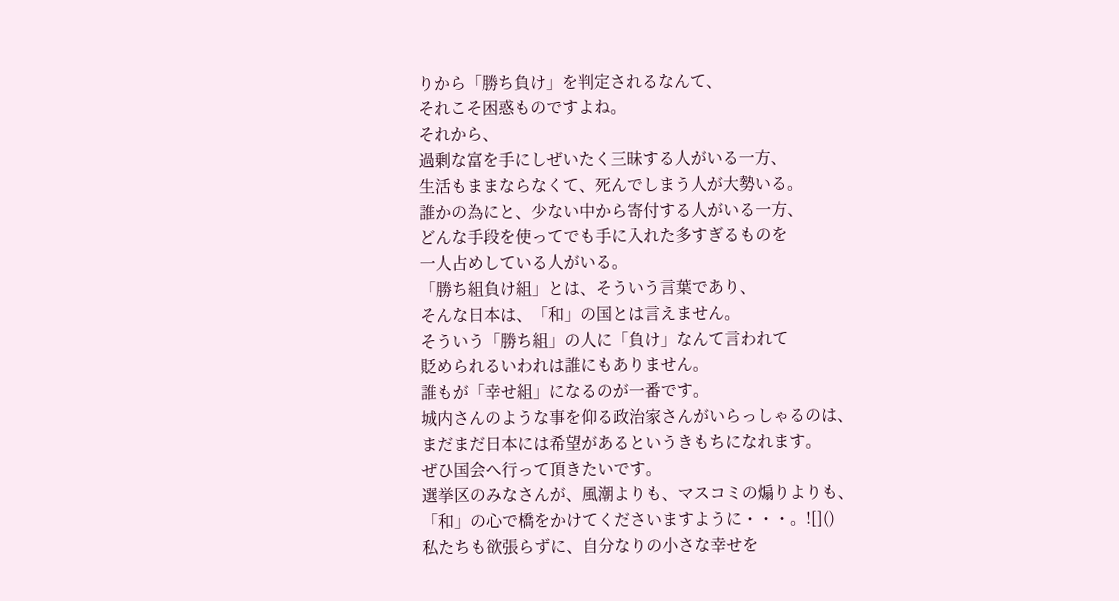りから「勝ち負け」を判定されるなんて、
それこそ困惑ものですよね。
それから、
過剰な富を手にしぜいたく三昧する人がいる一方、
生活もままならなくて、死んでしまう人が大勢いる。
誰かの為にと、少ない中から寄付する人がいる一方、
どんな手段を使ってでも手に入れた多すぎるものを
一人占めしている人がいる。
「勝ち組負け組」とは、そういう言葉であり、
そんな日本は、「和」の国とは言えません。
そういう「勝ち組」の人に「負け」なんて言われて
貶められるいわれは誰にもありません。
誰もが「幸せ組」になるのが一番です。
城内さんのような事を仰る政治家さんがいらっしゃるのは、
まだまだ日本には希望があるというきもちになれます。
ぜひ国会へ行って頂きたいです。
選挙区のみなさんが、風潮よりも、マスコミの煽りよりも、
「和」の心で橋をかけてくださいますように・・・。![]()
私たちも欲張らずに、自分なりの小さな幸せを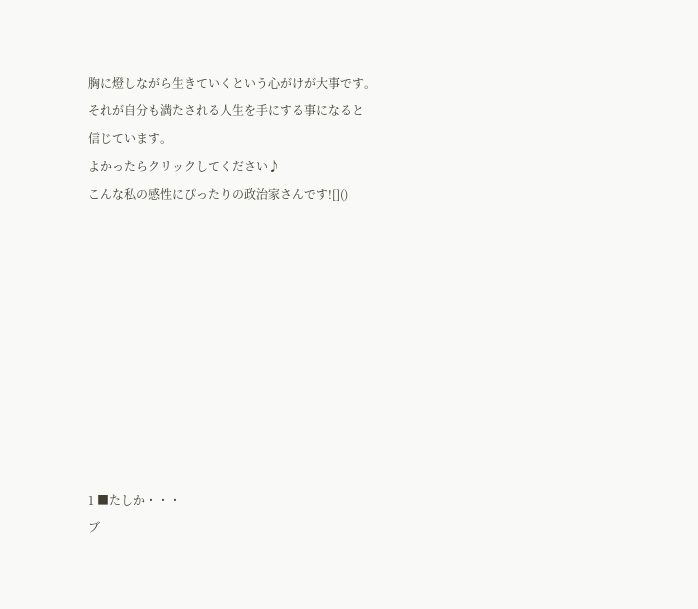胸に燈しながら生きていくという心がけが大事です。
それが自分も満たされる人生を手にする事になると
信じています。
よかったらクリックしてください♪
こんな私の感性にぴったりの政治家さんです![]()










1 ■たしか・・・
ブ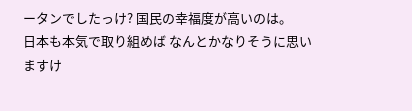ータンでしたっけ? 国民の幸福度が高いのは。
日本も本気で取り組めば なんとかなりそうに思いますけ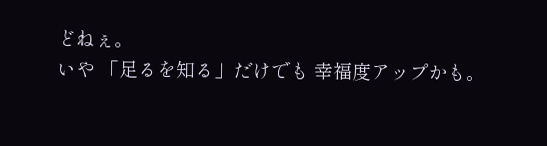どねぇ。
いや 「足るを知る」だけでも 幸福度アップかも。